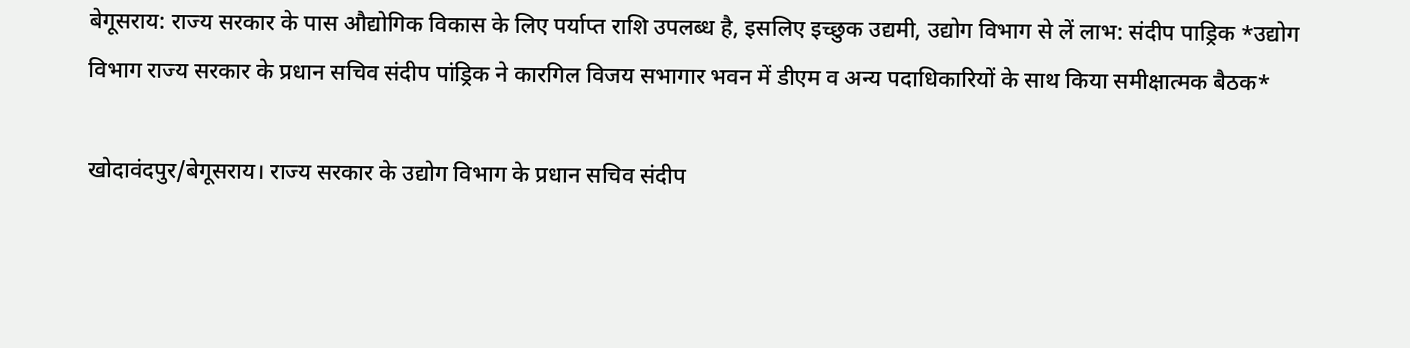बेगूसराय: राज्य सरकार के पास औद्योगिक विकास के लिए पर्याप्त राशि उपलब्ध है, इसलिए इच्छुक उद्यमी, उद्योग विभाग से लें लाभ: संदीप पाड्रिक *उद्योग विभाग राज्य सरकार के प्रधान सचिव संदीप पांड्रिक ने कारगिल विजय सभागार भवन में डीएम व अन्य पदाधिकारियों के साथ किया समीक्षात्मक बैठक*

खोदावंदपुर/बेगूसराय। राज्य सरकार के उद्योग विभाग के प्रधान सचिव संदीप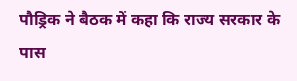पौड्रिक ने बैठक में कहा कि राज्य सरकार के पास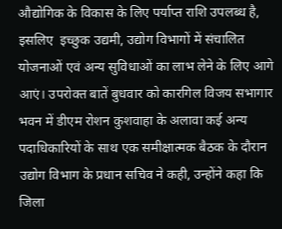औद्योगिक के विकास के लिए पर्याप्त राशि उपलब्ध है, इसलिए  इच्छुक उद्यमी, उद्योग विभागों में संचालित योजनाओं एवं अन्य सुविधाओं का लाभ लेने के लिए आगे आएं। उपरोक्त बातें बुधवार को कारगिल विजय सभागार भवन में डीएम रोशन कुशवाहा के अलावा कई अन्य पदाधिकारियों के साथ एक समीक्षात्मक बैठक के दौरान उद्योग विभाग के प्रधान सचिव ने कही, उन्होंने कहा कि जिला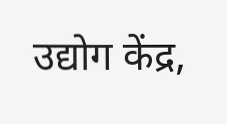उद्योग केंद्र,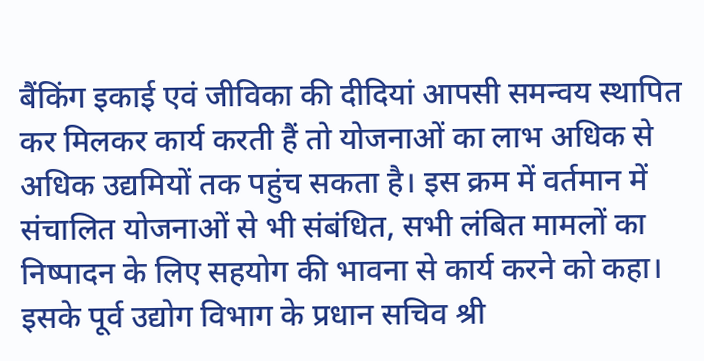बैंकिंग इकाई एवं जीविका की दीदियां आपसी समन्वय स्थापित कर मिलकर कार्य करती हैं तो योजनाओं का लाभ अधिक से अधिक उद्यमियों तक पहुंच सकता है। इस क्रम में वर्तमान में संचालित योजनाओं से भी संबंधित, सभी लंबित मामलों का निष्पादन के लिए सहयोग की भावना से कार्य करने को कहा। इसके पूर्व उद्योग विभाग के प्रधान सचिव श्री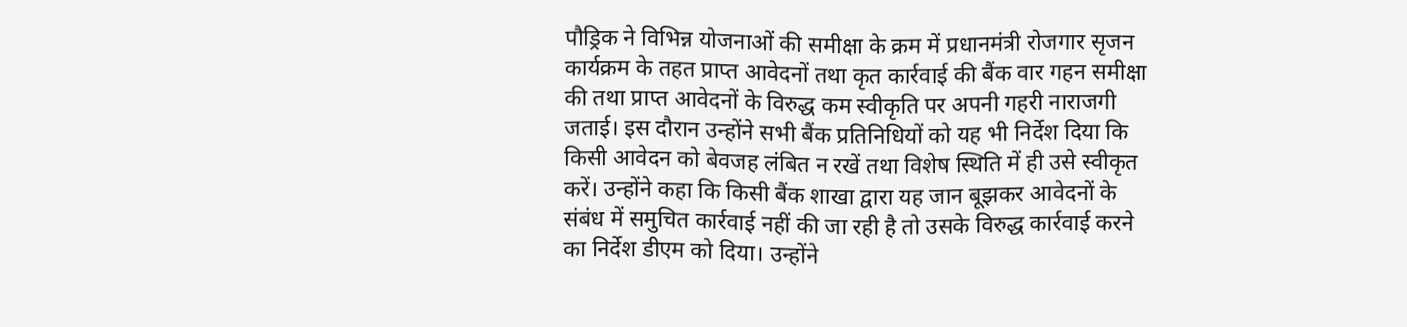पौड्रिक ने विभिन्न योजनाओं की समीक्षा के क्रम में प्रधानमंत्री रोजगार सृजन कार्यक्रम के तहत प्राप्त आवेदनों तथा कृत कार्रवाई की बैंक वार गहन समीक्षा की तथा प्राप्त आवेदनों के विरुद्ध कम स्वीकृति पर अपनी गहरी नाराजगी जताई। इस दौरान उन्होंने सभी बैंक प्रतिनिधियों को यह भी निर्देश दिया कि किसी आवेदन को बेवजह लंबित न रखें तथा विशेष स्थिति में ही उसे स्वीकृत करें। उन्होंने कहा कि किसी बैंक शाखा द्वारा यह जान बूझकर आवेदनों के संबंध में समुचित कार्रवाई नहीं की जा रही है तो उसके विरुद्ध कार्रवाई करने का निर्देश डीएम को दिया। उन्होंने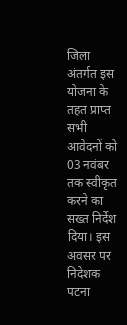जिला अंतर्गत इस योजना के तहत प्राप्त सभी आवेदनों को 03 नवंबर तक स्वीकृत करने का सख्त निर्देश दिया। इस अवसर पर निदेशक पटना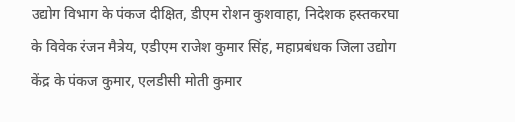उद्योग विभाग के पंकज दीक्षित, डीएम रोशन कुशवाहा, निदेशक हस्तकरघा के विवेक रंजन मैत्रेय, एडीएम राजेश कुमार सिंह, महाप्रबंधक जिला उद्योग केंद्र के पंकज कुमार, एलडीसी मोती कुमार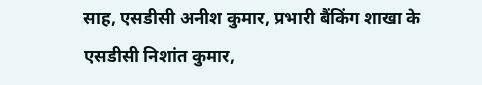साह, एसडीसी अनीश कुमार, प्रभारी बैंकिंग शाखा के एसडीसी निशांत कुमार,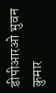डीपीआरओ भुवन कुमार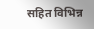सहित विभिन्न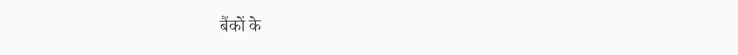बैंकों के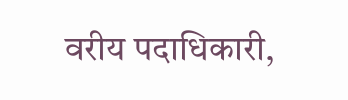वरीय पदाधिकारी,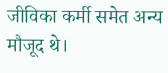जीविका कर्मी समेत अन्य मौजूद थे।